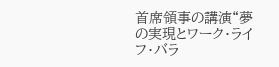首席領事の講演“夢の実現とワーク・ライフ・バラ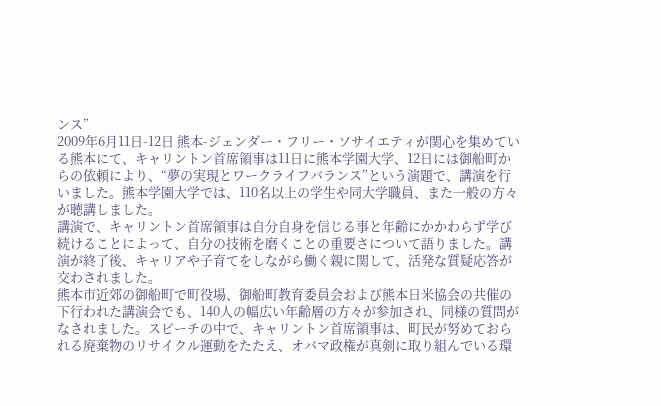ンス”
2009年6月11日-12日 熊本-ジェンダー・フリー・ソサイエティが関心を集めている熊本にて、キャリントン首席領事は11日に熊本学園大学、12日には御船町からの依頼により、“夢の実現とワークライフバランス”という演題で、講演を行いました。熊本学園大学では、110名以上の学生や同大学職員、また一般の方々が聴講しました。
講演で、キャリントン首席領事は自分自身を信じる事と年齢にかかわらず学び続けることによって、自分の技術を磨くことの重要さについて語りました。講演が終了後、キャリアや子育てをしながら働く親に関して、活発な質疑応答が交わされました。
熊本市近郊の御船町で町役場、御船町教育委員会および熊本日米協会の共催の下行われた講演会でも、140人の幅広い年齢層の方々が参加され、同様の質問がなされました。スピーチの中で、キャリントン首席領事は、町民が努めておられる廃棄物のリサイクル運動をたたえ、オバマ政権が真剣に取り組んでいる環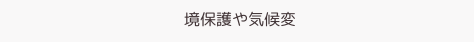境保護や気候変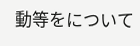動等をについて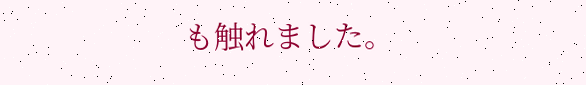も触れました。